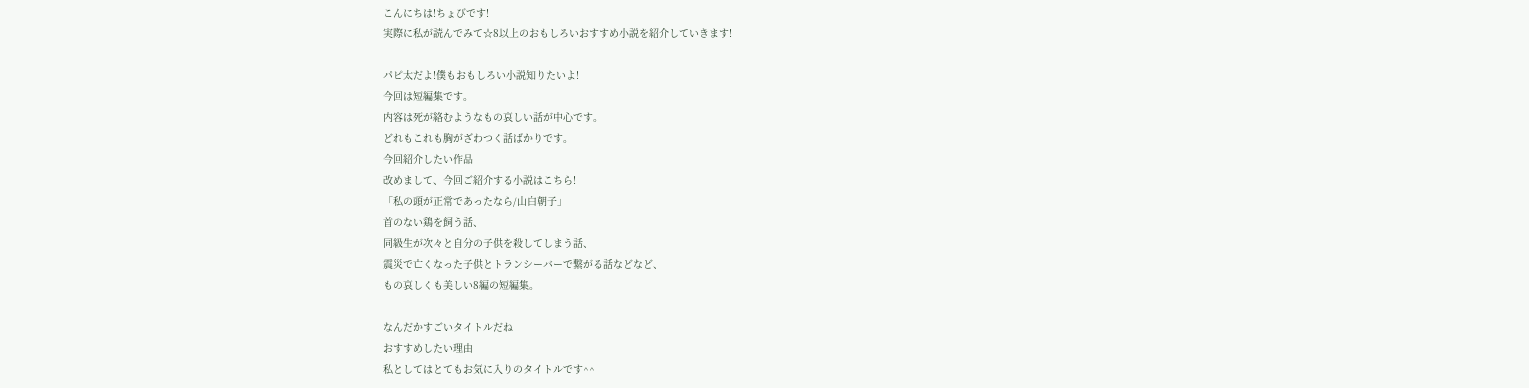こんにちは!ちょびです!
実際に私が読んでみて☆8以上のおもしろいおすすめ小説を紹介していきます!

パピ太だよ!僕もおもしろい小説知りたいよ!
今回は短編集です。
内容は死が絡むようなもの哀しい話が中心です。
どれもこれも胸がざわつく話ばかりです。
今回紹介したい作品
改めまして、今回ご紹介する小説はこちら!
「私の頭が正常であったなら/山白朝子」
首のない鶏を飼う話、
同級生が次々と自分の子供を殺してしまう話、
震災で亡くなった子供とトランシーバーで繋がる話などなど、
もの哀しくも美しい8編の短編集。

なんだかすごいタイトルだね
おすすめしたい理由
私としてはとてもお気に入りのタイトルです^^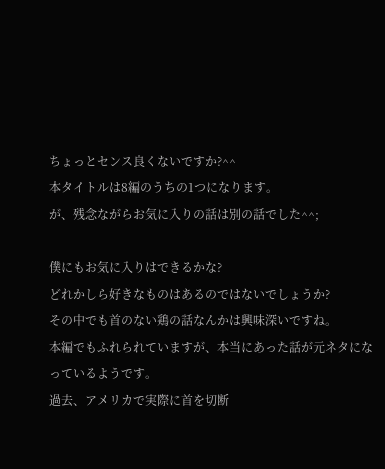ちょっとセンス良くないですか?^^
本タイトルは8編のうちの1つになります。
が、残念ながらお気に入りの話は別の話でした^^;

僕にもお気に入りはできるかな?
どれかしら好きなものはあるのではないでしょうか?
その中でも首のない鶏の話なんかは興味深いですね。
本編でもふれられていますが、本当にあった話が元ネタになっているようです。
過去、アメリカで実際に首を切断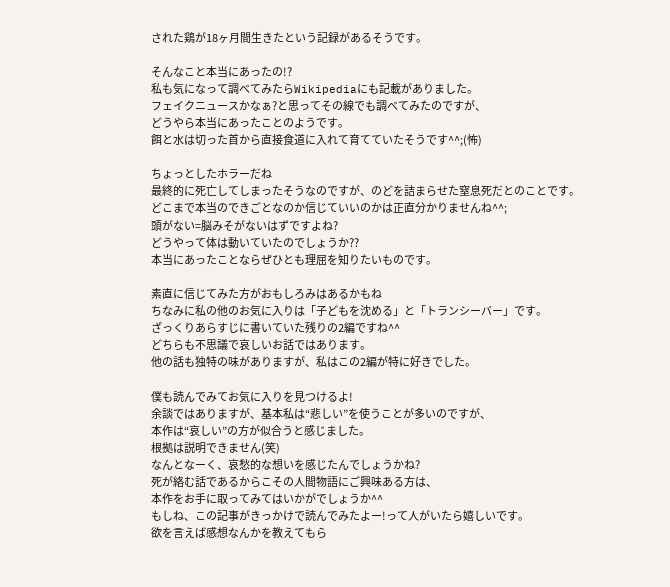された鶏が18ヶ月間生きたという記録があるそうです。

そんなこと本当にあったの!?
私も気になって調べてみたらWikipediaにも記載がありました。
フェイクニュースかなぁ?と思ってその線でも調べてみたのですが、
どうやら本当にあったことのようです。
餌と水は切った首から直接食道に入れて育てていたそうです^^;(怖)

ちょっとしたホラーだね
最終的に死亡してしまったそうなのですが、のどを詰まらせた窒息死だとのことです。
どこまで本当のできごとなのか信じていいのかは正直分かりませんね^^;
頭がない=脳みそがないはずですよね?
どうやって体は動いていたのでしょうか??
本当にあったことならぜひとも理屈を知りたいものです。

素直に信じてみた方がおもしろみはあるかもね
ちなみに私の他のお気に入りは「子どもを沈める」と「トランシーバー」です。
ざっくりあらすじに書いていた残りの2編ですね^^
どちらも不思議で哀しいお話ではあります。
他の話も独特の味がありますが、私はこの2編が特に好きでした。

僕も読んでみてお気に入りを見つけるよ!
余談ではありますが、基本私は“悲しい”を使うことが多いのですが、
本作は“哀しい”の方が似合うと感じました。
根拠は説明できません(笑)
なんとなーく、哀愁的な想いを感じたんでしょうかね?
死が絡む話であるからこその人間物語にご興味ある方は、
本作をお手に取ってみてはいかがでしょうか^^
もしね、この記事がきっかけで読んでみたよー!って人がいたら嬉しいです。
欲を言えば感想なんかを教えてもら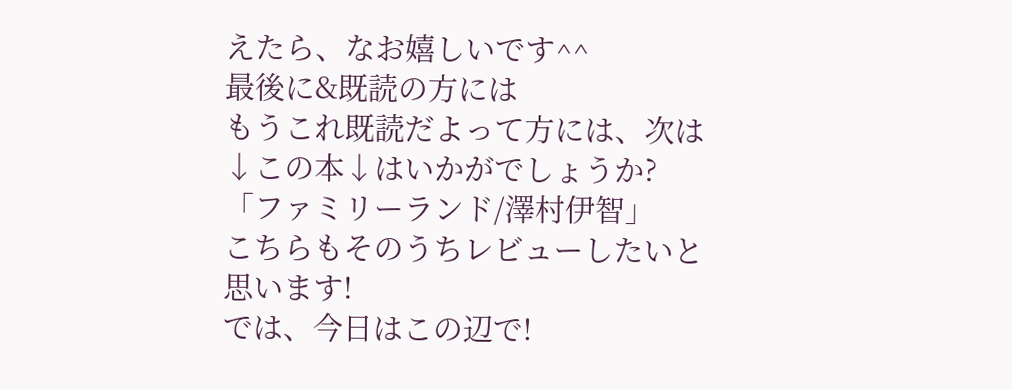えたら、なお嬉しいです^^
最後に&既読の方には
もうこれ既読だよって方には、次は↓この本↓はいかがでしょうか?
「ファミリーランド/澤村伊智」
こちらもそのうちレビューしたいと思います!
では、今日はこの辺で!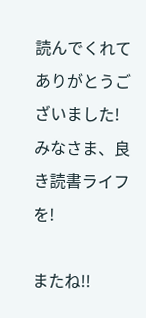読んでくれてありがとうございました!
みなさま、良き読書ライフを!

またね!!